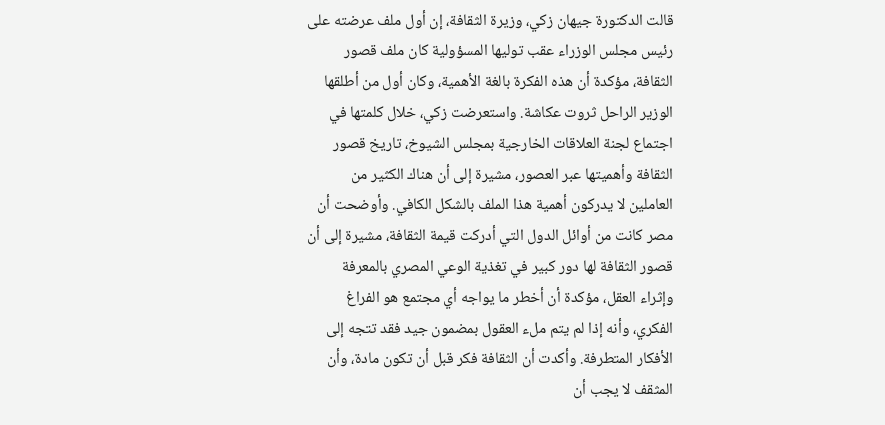قالت الدكتورة جيهان زكي، وزيرة الثقافة، إن أول ملف عرضته على رئيس مجلس الوزراء عقب توليها المسؤولية كان ملف قصور الثقافة، مؤكدة أن هذه الفكرة بالغة الأهمية، وكان أول من أطلقها الوزير الراحل ثروت عكاشة. واستعرضت زكي، خلال كلمتها في اجتماع لجنة العلاقات الخارجية بمجلس الشيوخ، تاريخ قصور الثقافة وأهميتها عبر العصور، مشيرة إلى أن هناك الكثير من العاملين لا يدركون أهمية هذا الملف بالشكل الكافي. وأوضحت أن مصر كانت من أوائل الدول التي أدركت قيمة الثقافة، مشيرة إلى أن قصور الثقافة لها دور كبير في تغذية الوعي المصري بالمعرفة وإثراء العقل، مؤكدة أن أخطر ما يواجه أي مجتمع هو الفراغ الفكري، وأنه إذا لم يتم ملء العقول بمضمون جيد فقد تتجه إلى الأفكار المتطرفة. وأكدت أن الثقافة فكر قبل أن تكون مادة، وأن المثقف لا يجب أن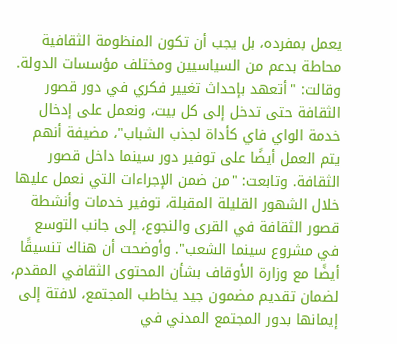يعمل بمفرده، بل يجب أن تكون المنظومة الثقافية محاطة بدعم من السياسيين ومختلف مؤسسات الدولة. وقالت: "أتعهد بإحداث تغيير فكري في دور قصور الثقافة حتى تدخل إلى كل بيت، ونعمل على إدخال خدمة الواي فاي كأداة لجذب الشباب"، مضيفة أنهم يتم العمل أيضًا على توفير دور سينما داخل قصور الثقافة. وتابعت: "من ضمن الإجراءات التي نعمل عليها خلال الشهور القليلة المقبلة، توفير خدمات وأنشطة قصور الثقافة في القرى والنجوع، إلى جانب التوسع في مشروع سينما الشعب". وأوضحت أن هناك تنسيقًا أيضًا مع وزارة الأوقاف بشأن المحتوى الثقافي المقدم، لضمان تقديم مضمون جيد يخاطب المجتمع، لافتة إلى إيمانها بدور المجتمع المدني في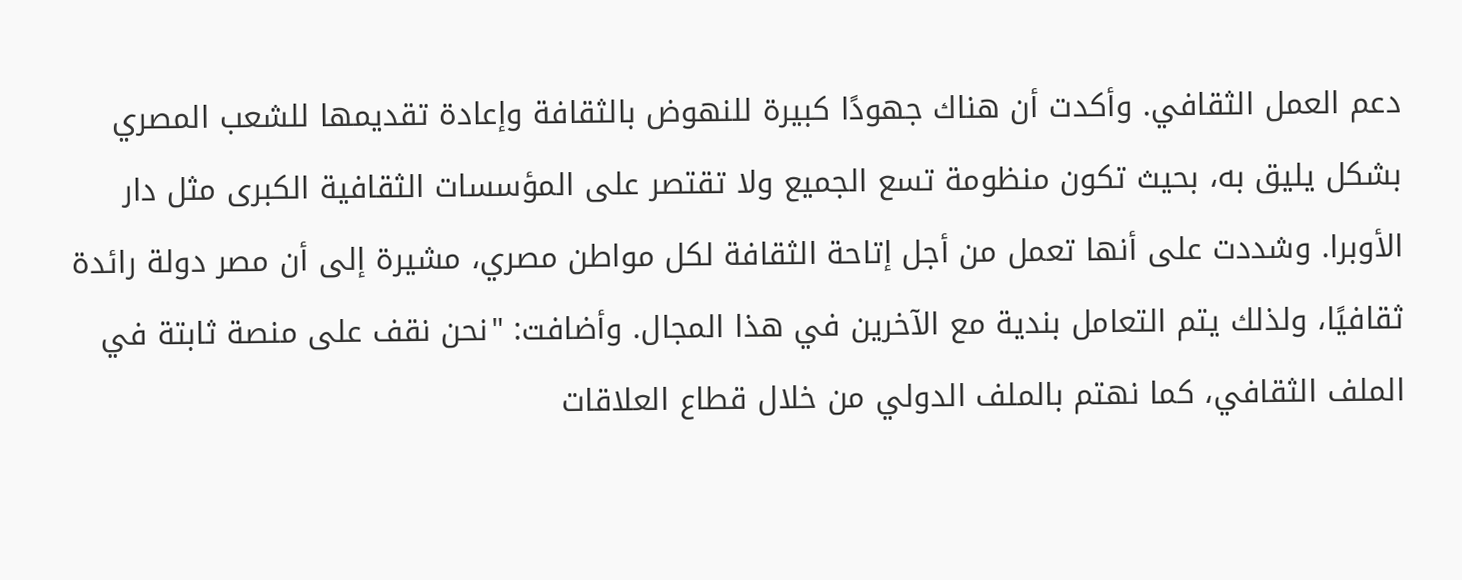دعم العمل الثقافي. وأكدت أن هناك جهودًا كبيرة للنهوض بالثقافة وإعادة تقديمها للشعب المصري بشكل يليق به، بحيث تكون منظومة تسع الجميع ولا تقتصر على المؤسسات الثقافية الكبرى مثل دار الأوبرا. وشددت على أنها تعمل من أجل إتاحة الثقافة لكل مواطن مصري، مشيرة إلى أن مصر دولة رائدة ثقافيًا، ولذلك يتم التعامل بندية مع الآخرين في هذا المجال. وأضافت: "نحن نقف على منصة ثابتة في الملف الثقافي، كما نهتم بالملف الدولي من خلال قطاع العلاقات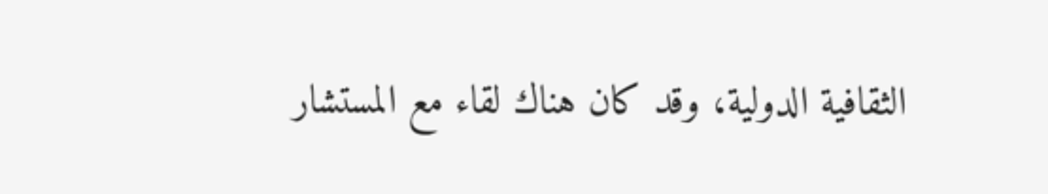الثقافية الدولية، وقد كان هناك لقاء مع المستشار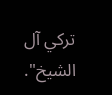تركي آل الشيخ".